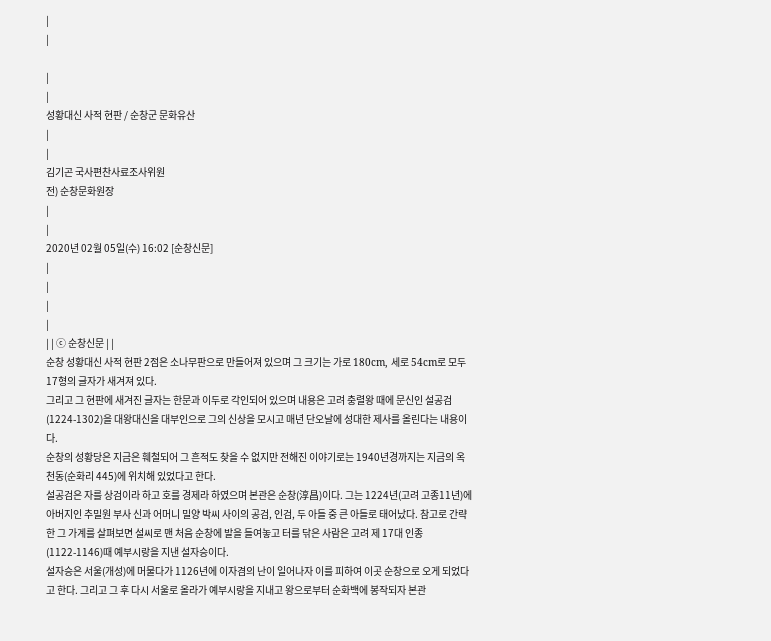|
|

|
|
성황대신 사적 현판 / 순창군 문화유산
|
|
김기곤 국사편찬사료조사위원
전) 순창문화원장
|
|
2020년 02월 05일(수) 16:02 [순창신문]
|
|
|
|
| | ⓒ 순창신문 | |
순창 성황대신 사적 현판 2점은 소나무판으로 만들어져 있으며 그 크기는 가로 180cm, 세로 54cm로 모두 17형의 글자가 새겨져 있다.
그리고 그 현판에 새겨진 글자는 한문과 이두로 각인되어 있으며 내용은 고려 충렬왕 때에 문신인 설공검(1224-1302)을 대왕대신을 대부인으로 그의 신상을 모시고 매년 단오날에 성대한 제사를 올린다는 내용이다.
순창의 성황당은 지금은 훼철되어 그 흔적도 찾을 수 없지만 전해진 이야기로는 1940년경까지는 지금의 옥천동(순화리 445)에 위치해 있었다고 한다.
설공검은 자를 상검이라 하고 호를 경제라 하였으며 본관은 순창(淳昌)이다. 그는 1224년(고려 고종11년)에 아버지인 추밀원 부사 신과 어머니 밀양 박씨 사이의 공검, 인검, 두 아들 중 큰 아들로 태어났다. 참고로 간략한 그 가계를 살펴보면 설씨로 맨 처음 순창에 발을 들여놓고 터를 닦은 사람은 고려 제 17대 인종(1122-1146)때 예부시랑을 지낸 설자승이다.
설자승은 서울(개성)에 머물다가 1126년에 이자겸의 난이 일어나자 이를 피하여 이곳 순창으로 오게 되었다고 한다. 그리고 그 후 다시 서울로 올라가 예부시랑을 지내고 왕으로부터 순화백에 봉작되자 본관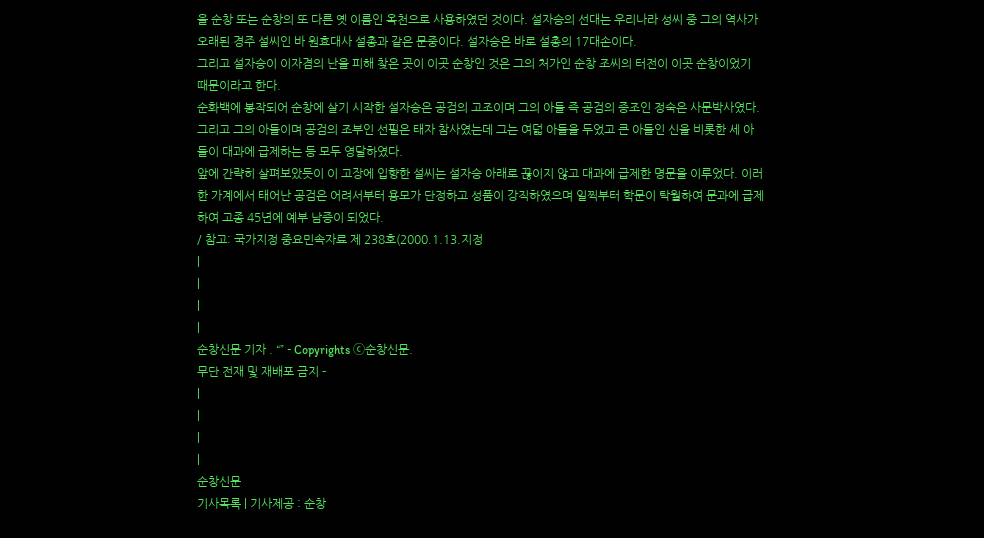을 순창 또는 순창의 또 다른 옛 이름인 옥천으로 사용하였던 것이다. 설자승의 선대는 우리나라 성씨 중 그의 역사가 오래된 경주 설씨인 바 원효대사 설총과 같은 문중이다. 설자승은 바로 설총의 17대손이다.
그리고 설자승이 이자겸의 난을 피해 찾은 곳이 이곳 순창인 것은 그의 처가인 순창 조씨의 터전이 이곳 순창이었기 때문이라고 한다.
순화백에 봉작되어 순창에 살기 시작한 설자승은 공검의 고조이며 그의 아들 즉 공검의 증조인 정숙은 사문박사였다. 그리고 그의 아들이며 공검의 조부인 선필은 태자 참사였는데 그는 여덟 아들을 두었고 큰 아들인 신을 비롯한 세 아들이 대과에 급제하는 등 모두 영달하였다.
앞에 간략히 살펴보았듯이 이 고장에 입향한 설씨는 설자승 아래로 끊이지 않고 대과에 급제한 명문을 이루었다. 이러한 가계에서 태어난 공검은 어려서부터 용모가 단정하고 성품이 강직하였으며 일찍부터 학문이 탁월하여 문과에 급제하여 고종 45년에 예부 남증이 되었다.
/ 참고: 국가지정 중요민속자료 제 238호(2000.1.13.지정
|
|
|
|
순창신문 기자 . “” - Copyrights ⓒ순창신문.
무단 전재 및 재배포 금지 -
|
|
|
|
순창신문
기사목록 | 기사제공 : 순창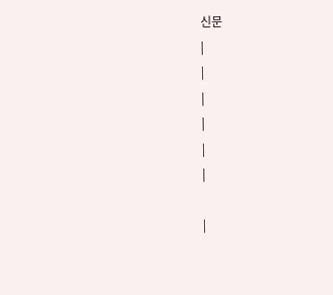신문
|
|
|
|
|
|

|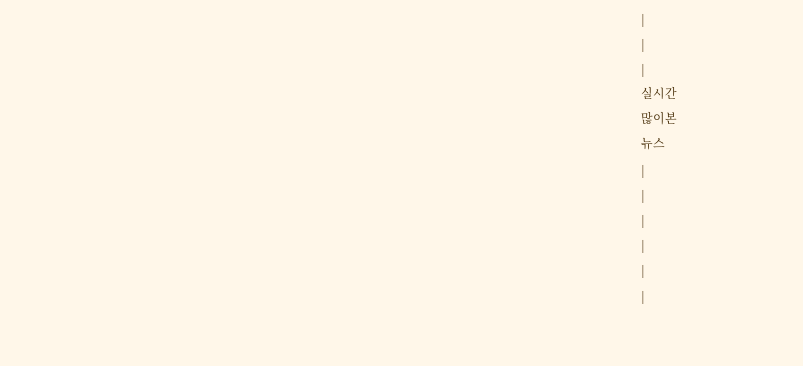|
|
|
실시간
많이본
뉴스
|
|
|
|
|
|